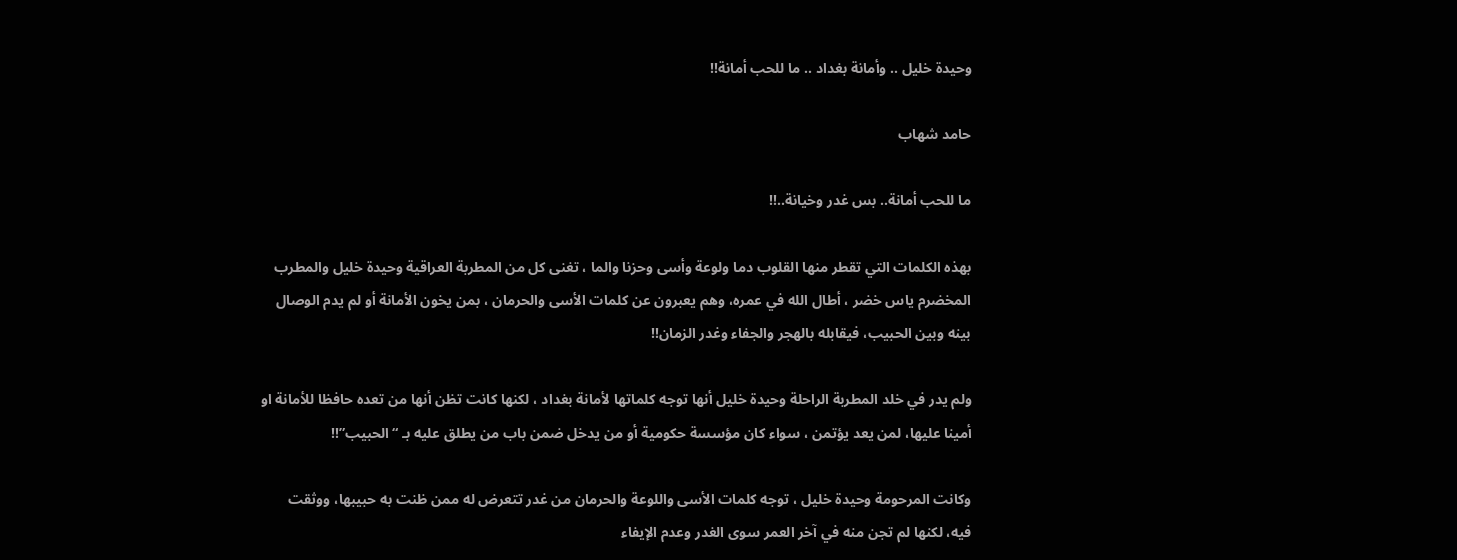وحيدة خليل .. وأمانة بغداد .. ما للحب أمانة!!

حامد شهاب

ما للحب أمانة.. بس غدر وخيانة..!!

بهذه الكلمات التي تقطر منها القلوب دما ولوعة وأسى وحزنا والما ، تغنى كل من المطربة العراقية وحيدة خليل والمطرب المخضرم ياس خضر ، أطال الله في عمره، وهم يعبرون عن كلمات الأسى والحرمان ، بمن يخون الأمانة أو لم يدم الوصال بينه وبين الحبيب، فيقابله بالهجر والجفاء وغدر الزمان!!

ولم يدر في خلد المطربة الراحلة وحيدة خليل أنها توجه كلماتها لأمانة بغداد ، لكنها كانت تظن أنها من تعده حافظا للأمانة او أمينا عليها، لمن يعد يؤتمن ، سواء كان مؤسسة حكومية أو من يدخل ضمن باب من يطلق عليه بـ “الحبيب”!!

وكانت المرحومة وحيدة خليل ، توجه كلمات الأسى واللوعة والحرمان من غدر تتعرض له ممن ظنت به حبيبها، ووثقت فيه، لكنها لم تجن منه في آخر العمر سوى الغدر وعدم الإيفاء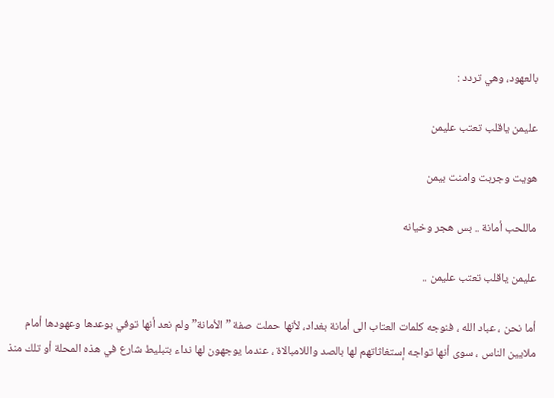بالعهود، وهي تردد :

عليمن ياقلب تعتب عليمن

هويت وجربت وامنت بيمن

ماللحب أمانة .. بس هجر وخيانه

عليمن ياقلب تعتب عليمن ..

أما نحن ، عباد الله ، فنوجه كلمات العتاب الى أمانة بغداد، لأنها حملت صفة ” الأمانة” ولم نعد أنها توفي بوعدها وعهودها أمام ملايين الناس ، سوى أنها تواجه إستغاثاتهم لها بالصد واللامبالاة ، عندما يوجهون لها نداء بتبليط شارع في هذه المحلة أو تلك منذ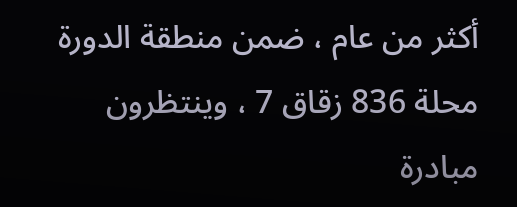أكثر من عام ، ضمن منطقة الدورة محلة 836 زقاق 7 ، وينتظرون مبادرة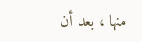منها ، بعد أن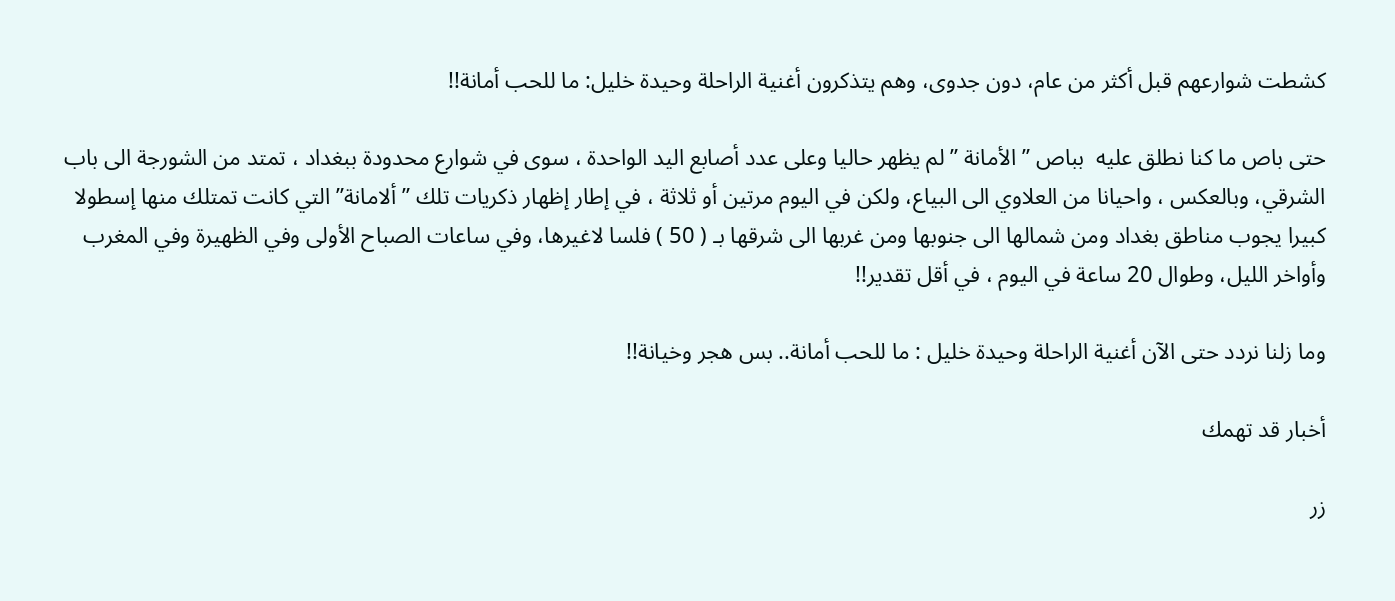كشطت شوارعهم قبل أكثر من عام، دون جدوى، وهم يتذكرون أغنية الراحلة وحيدة خليل: ما للحب أمانة!!

حتى باص ما كنا نطلق عليه  بباص ” الأمانة ” لم يظهر حاليا وعلى عدد أصابع اليد الواحدة ، سوى في شوارع محدودة ببغداد ، تمتد من الشورجة الى باب الشرقي، وبالعكس ، واحيانا من العلاوي الى البياع، ولكن في اليوم مرتين أو ثلاثة ، في إطار إظهار ذكريات تلك ” ألامانة” التي كانت تمتلك منها إسطولا كبيرا يجوب مناطق بغداد ومن شمالها الى جنوبها ومن غربها الى شرقها بـ ( 50 ) فلسا لاغيرها، وفي ساعات الصباح الأولى وفي الظهيرة وفي المغرب وأواخر الليل، وطوال 20 ساعة في اليوم ، في أقل تقدير!!

وما زلنا نردد حتى الآن أغنية الراحلة وحيدة خليل : ما للحب أمانة.. بس هجر وخيانة!!

أخبار قد تهمك

زر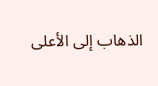الذهاب إلى الأعلى